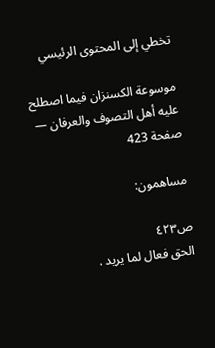تخطي إلى المحتوى الرئيسي

موسوعة الكسنزان فيما اصطلح عليه أهل التصوف والعرفان — صفحة 423

مساهمون:

ص٤٢٣
الحق فعال لما يريد .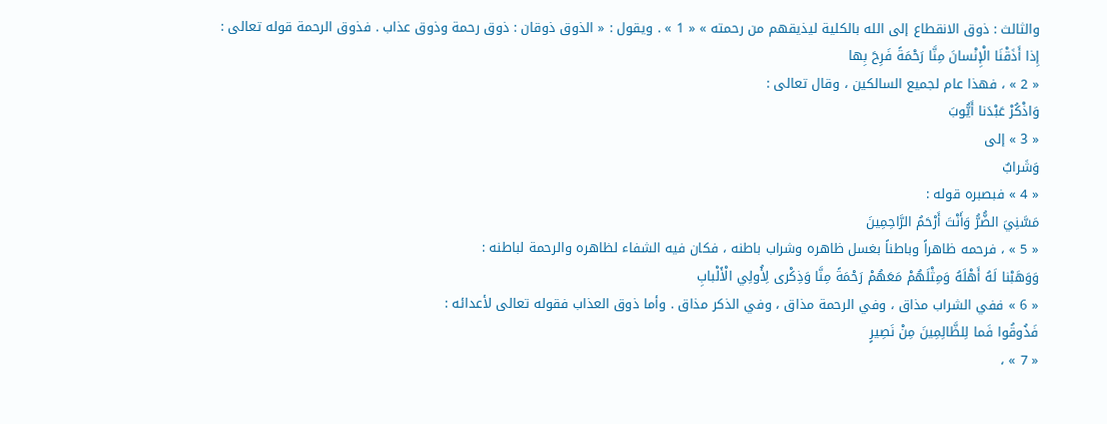والثالث : ذوق الانقطاع إلى الله بالكلية ليذيقهم من رحمته » « 1 » . ويقول : « الذوق ذوقان : ذوق رحمة وذوق عذاب . فذوق الرحمة قوله تعالى :
إِذا أَذَقْنَا الْإِنْسانَ مِنَّا رَحْمَةً فَرِحَ بِها
« 2 » ، فهذا عام لجميع السالكين ، وقال تعالى :
وَاذْكُرْ عَبْدَنا أَيُّوبَ
« 3 » إلى
وَشَرابٌ
« 4 » فبصبره قوله :
مَسَّنِيَ الضُّرُّ وَأَنْتَ أَرْحَمُ الرَّاحِمِينَ
« 5 » ، فرحمه ظاهراً وباطناً بغسل ظاهره وشراب باطنه ، فكان فيه الشفاء لظاهره والرحمة لباطنه :
وَوَهَبْنا لَهُ أَهْلَهُ وَمِثْلَهُمْ مَعَهُمْ رَحْمَةً مِنَّا وَذِكْرى لِأُولِي الْأَلْبابِ
« 6 » ففي الشراب مذاق ، وفي الرحمة مذاق ، وفي الذكر مذاق . وأما ذوق العذاب فقوله تعالى لأعدائه :
فَذُوقُوا فَما لِلظَّالِمِينَ مِنْ نَصِيرٍ
« 7 » ،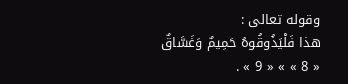وقوله تعالى :
هذا فَلْيَذُوقُوهُ حَمِيمٌ وَغَسَّاقٌ
« 8 » » « 9 » .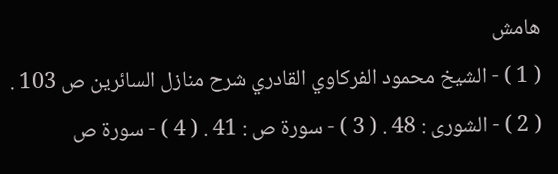هامش
( 1 ) - الشيخ محمود الفركاوي القادري شرح منازل السائرين ص 103 . ( 2 ) - الشورى : 48 . ( 3 ) - سورة ص : 41 . ( 4 ) - سورة ص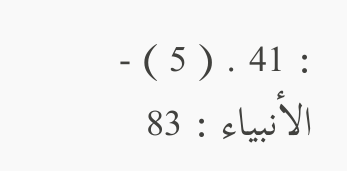: 41 . ( 5 ) - الأنبياء : 83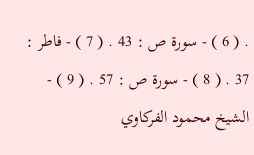. ( 6 ) - سورة ص : 43 . ( 7 ) - فاطر : 37 . ( 8 ) - سورة ص : 57 . ( 9 ) - الشيخ محمود الفركاوي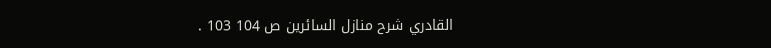القادري شرح منازل السائرين ص 104 103 .